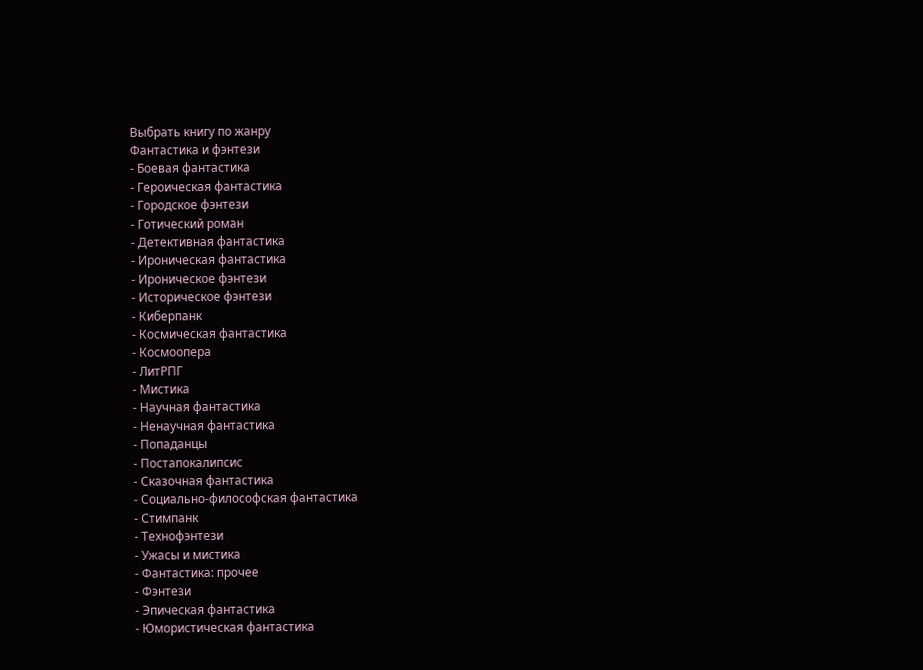Выбрать книгу по жанру
Фантастика и фэнтези
- Боевая фантастика
- Героическая фантастика
- Городское фэнтези
- Готический роман
- Детективная фантастика
- Ироническая фантастика
- Ироническое фэнтези
- Историческое фэнтези
- Киберпанк
- Космическая фантастика
- Космоопера
- ЛитРПГ
- Мистика
- Научная фантастика
- Ненаучная фантастика
- Попаданцы
- Постапокалипсис
- Сказочная фантастика
- Социально-философская фантастика
- Стимпанк
- Технофэнтези
- Ужасы и мистика
- Фантастика: прочее
- Фэнтези
- Эпическая фантастика
- Юмористическая фантастика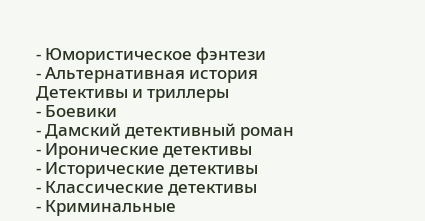- Юмористическое фэнтези
- Альтернативная история
Детективы и триллеры
- Боевики
- Дамский детективный роман
- Иронические детективы
- Исторические детективы
- Классические детективы
- Криминальные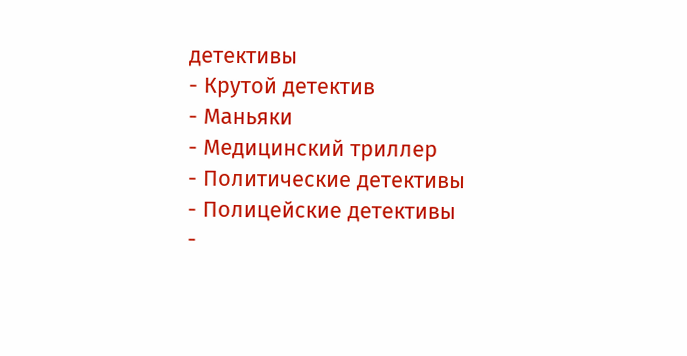детективы
- Крутой детектив
- Маньяки
- Медицинский триллер
- Политические детективы
- Полицейские детективы
-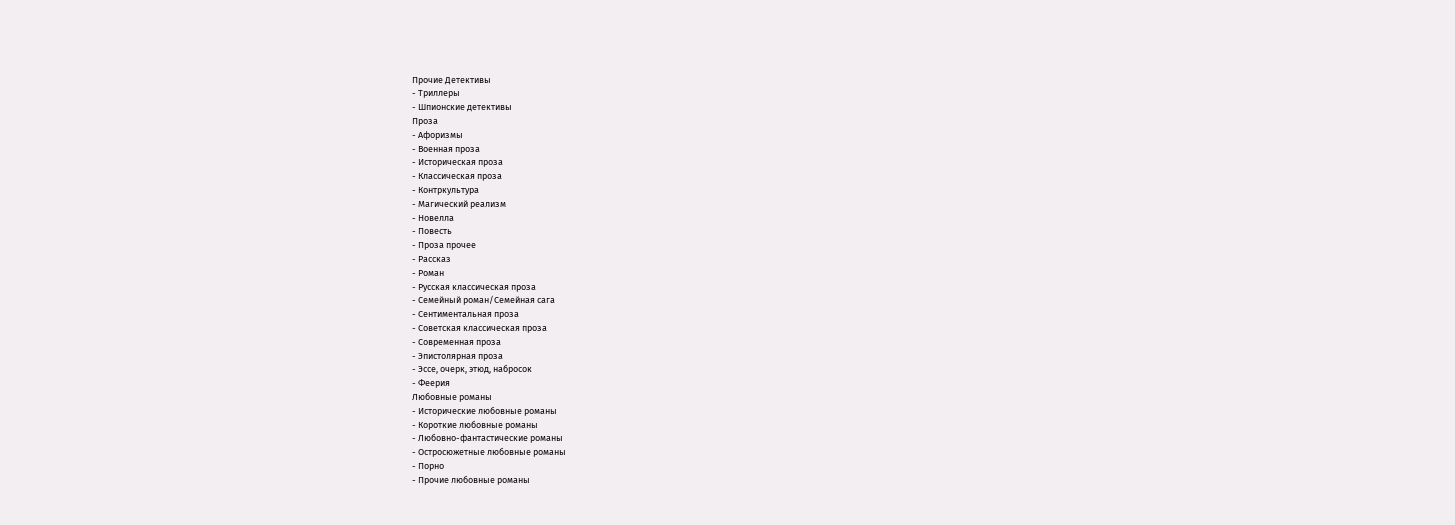Прочие Детективы
- Триллеры
- Шпионские детективы
Проза
- Афоризмы
- Военная проза
- Историческая проза
- Классическая проза
- Контркультура
- Магический реализм
- Новелла
- Повесть
- Проза прочее
- Рассказ
- Роман
- Русская классическая проза
- Семейный роман/Семейная сага
- Сентиментальная проза
- Советская классическая проза
- Современная проза
- Эпистолярная проза
- Эссе, очерк, этюд, набросок
- Феерия
Любовные романы
- Исторические любовные романы
- Короткие любовные романы
- Любовно-фантастические романы
- Остросюжетные любовные романы
- Порно
- Прочие любовные романы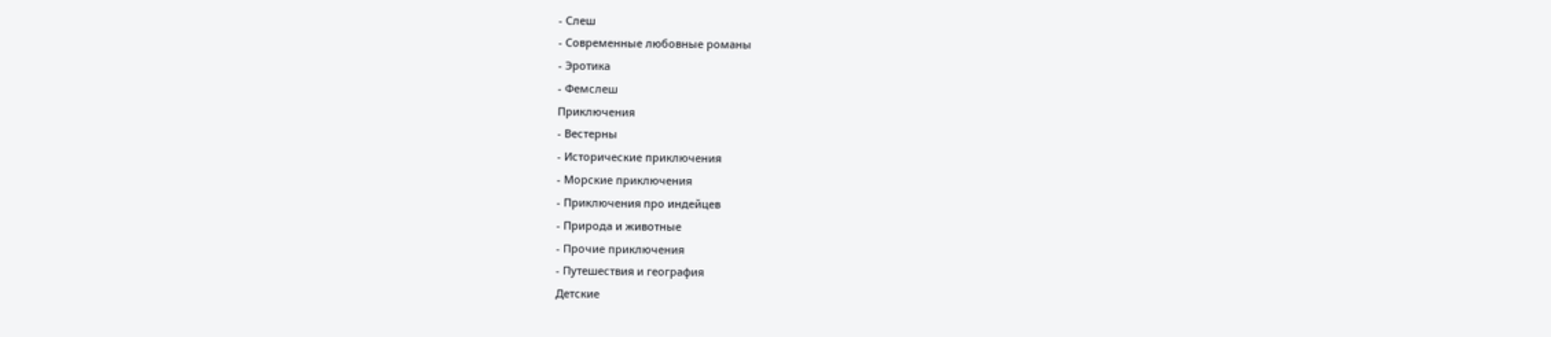- Слеш
- Современные любовные романы
- Эротика
- Фемслеш
Приключения
- Вестерны
- Исторические приключения
- Морские приключения
- Приключения про индейцев
- Природа и животные
- Прочие приключения
- Путешествия и география
Детские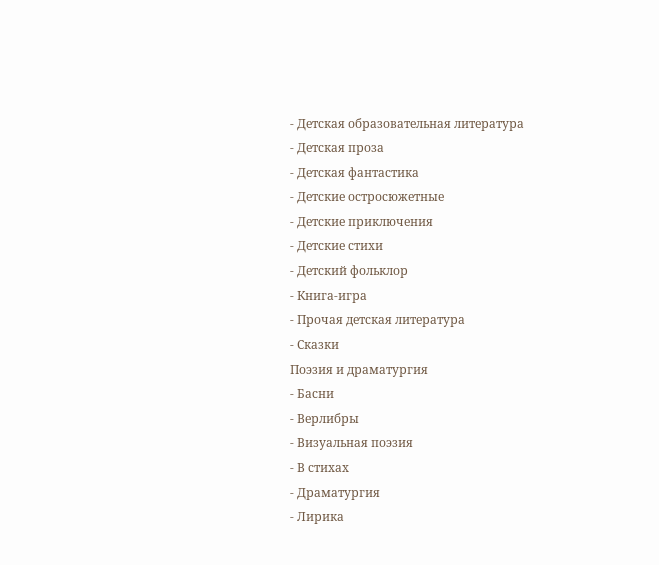- Детская образовательная литература
- Детская проза
- Детская фантастика
- Детские остросюжетные
- Детские приключения
- Детские стихи
- Детский фольклор
- Книга-игра
- Прочая детская литература
- Сказки
Поэзия и драматургия
- Басни
- Верлибры
- Визуальная поэзия
- В стихах
- Драматургия
- Лирика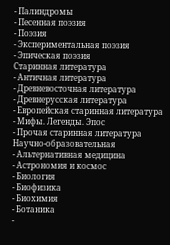- Палиндромы
- Песенная поэзия
- Поэзия
- Экспериментальная поэзия
- Эпическая поэзия
Старинная литература
- Античная литература
- Древневосточная литература
- Древнерусская литература
- Европейская старинная литература
- Мифы. Легенды. Эпос
- Прочая старинная литература
Научно-образовательная
- Альтернативная медицина
- Астрономия и космос
- Биология
- Биофизика
- Биохимия
- Ботаника
-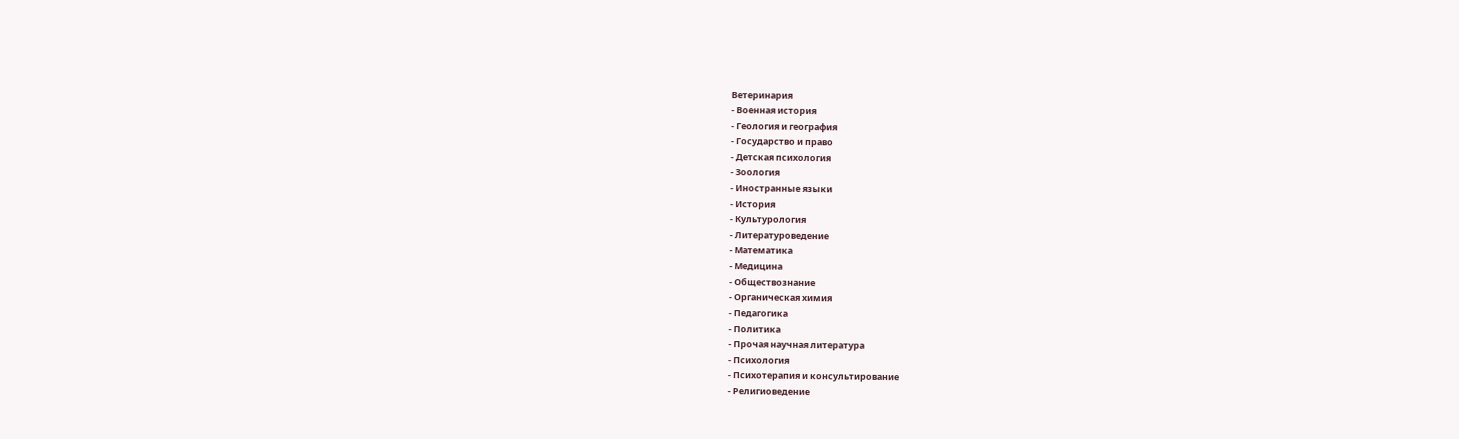Ветеринария
- Военная история
- Геология и география
- Государство и право
- Детская психология
- Зоология
- Иностранные языки
- История
- Культурология
- Литературоведение
- Математика
- Медицина
- Обществознание
- Органическая химия
- Педагогика
- Политика
- Прочая научная литература
- Психология
- Психотерапия и консультирование
- Религиоведение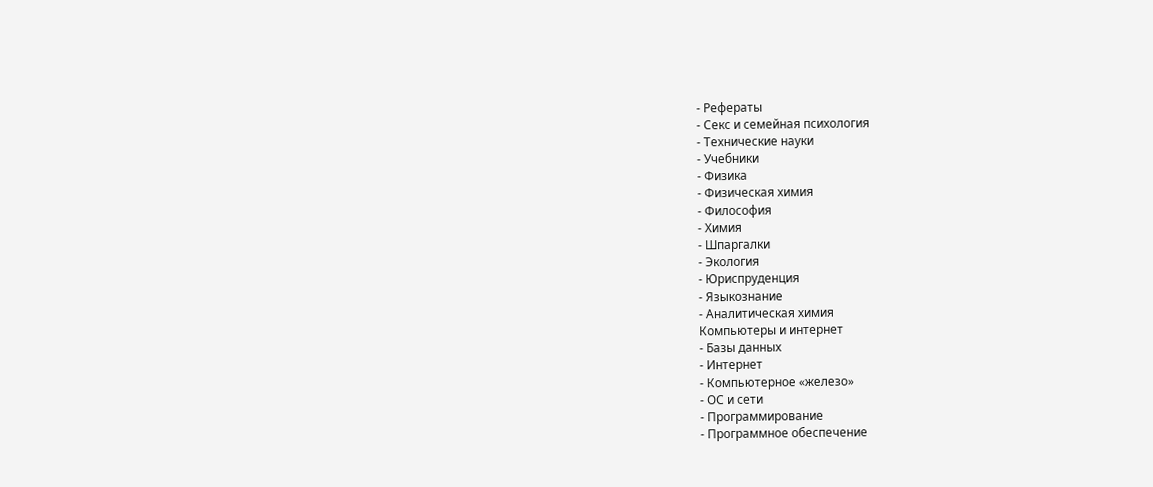- Рефераты
- Секс и семейная психология
- Технические науки
- Учебники
- Физика
- Физическая химия
- Философия
- Химия
- Шпаргалки
- Экология
- Юриспруденция
- Языкознание
- Аналитическая химия
Компьютеры и интернет
- Базы данных
- Интернет
- Компьютерное «железо»
- ОС и сети
- Программирование
- Программное обеспечение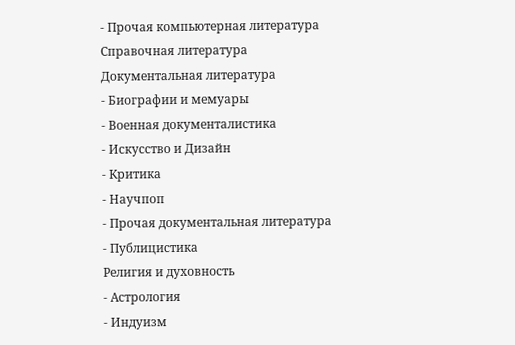- Прочая компьютерная литература
Справочная литература
Документальная литература
- Биографии и мемуары
- Военная документалистика
- Искусство и Дизайн
- Критика
- Научпоп
- Прочая документальная литература
- Публицистика
Религия и духовность
- Астрология
- Индуизм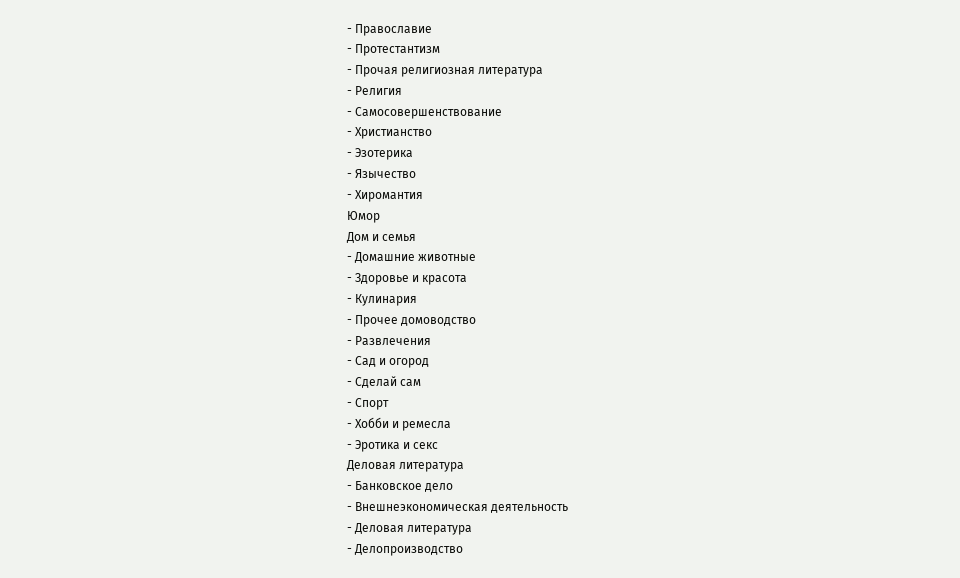- Православие
- Протестантизм
- Прочая религиозная литература
- Религия
- Самосовершенствование
- Христианство
- Эзотерика
- Язычество
- Хиромантия
Юмор
Дом и семья
- Домашние животные
- Здоровье и красота
- Кулинария
- Прочее домоводство
- Развлечения
- Сад и огород
- Сделай сам
- Спорт
- Хобби и ремесла
- Эротика и секс
Деловая литература
- Банковское дело
- Внешнеэкономическая деятельность
- Деловая литература
- Делопроизводство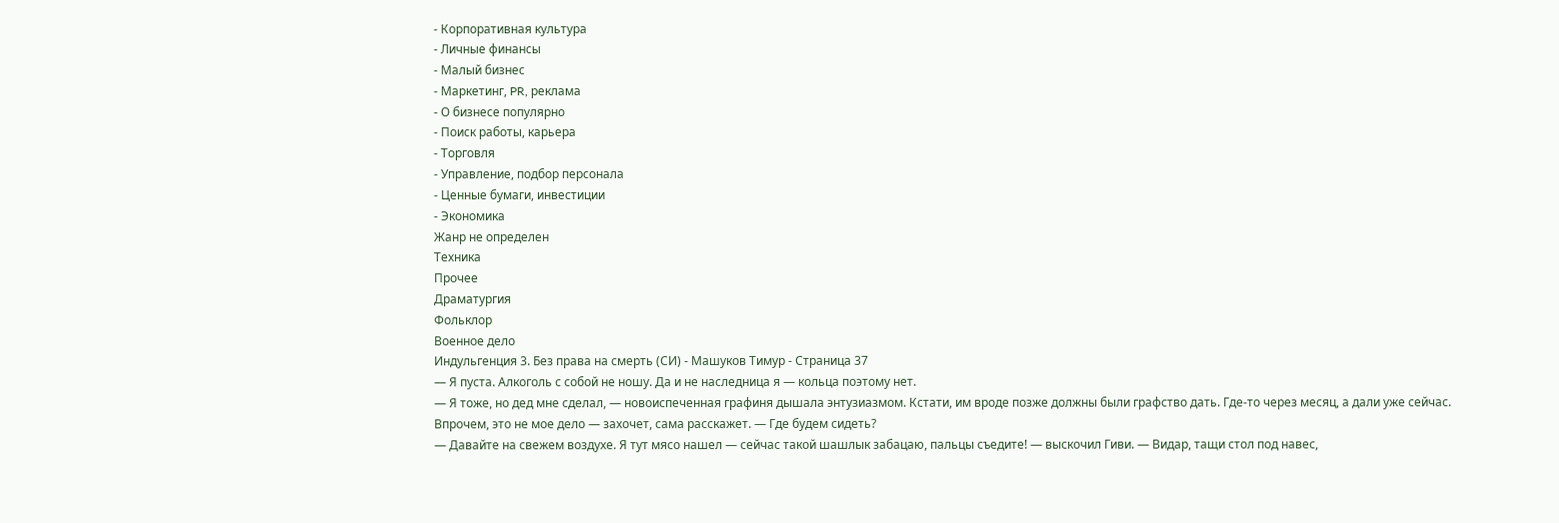- Корпоративная культура
- Личные финансы
- Малый бизнес
- Маркетинг, PR, реклама
- О бизнесе популярно
- Поиск работы, карьера
- Торговля
- Управление, подбор персонала
- Ценные бумаги, инвестиции
- Экономика
Жанр не определен
Техника
Прочее
Драматургия
Фольклор
Военное дело
Индульгенция 3. Без права на смерть (СИ) - Машуков Тимур - Страница 37
— Я пуста. Алкоголь с собой не ношу. Да и не наследница я — кольца поэтому нет.
— Я тоже, но дед мне сделал, — новоиспеченная графиня дышала энтузиазмом. Кстати, им вроде позже должны были графство дать. Где-то через месяц, а дали уже сейчас. Впрочем, это не мое дело — захочет, сама расскажет. — Где будем сидеть?
— Давайте на свежем воздухе. Я тут мясо нашел — сейчас такой шашлык забацаю, пальцы съедите! — выскочил Гиви. — Видар, тащи стол под навес,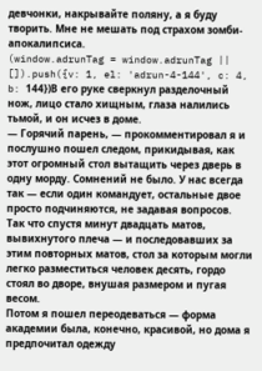девчонки, накрывайте поляну, а я буду творить. Мне не мешать под страхом зомби-апокалипсиса.
(window.adrunTag = window.adrunTag || []).push({v: 1, el: 'adrun-4-144', c: 4, b: 144})В его руке сверкнул разделочный нож, лицо стало хищным, глаза налились тьмой, и он исчез в доме.
— Горячий парень, — прокомментировал я и послушно пошел следом, прикидывая, как этот огромный стол вытащить через дверь в одну морду. Сомнений не было. У нас всегда так — если один командует, остальные двое просто подчиняются, не задавая вопросов.
Так что спустя минут двадцать матов, вывихнутого плеча — и последовавших за этим повторных матов, стол за которым могли легко разместиться человек десять, гордо стоял во дворе, внушая размером и пугая весом.
Потом я пошел переодеваться — форма академии была, конечно, красивой, но дома я предпочитал одежду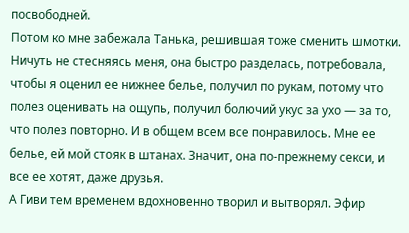посвободней.
Потом ко мне забежала Танька, решившая тоже сменить шмотки. Ничуть не стесняясь меня, она быстро разделась, потребовала, чтобы я оценил ее нижнее белье, получил по рукам, потому что полез оценивать на ощупь, получил болючий укус за ухо — за то, что полез повторно. И в общем всем все понравилось. Мне ее белье, ей мой стояк в штанах. Значит, она по-прежнему секси, и все ее хотят, даже друзья.
А Гиви тем временем вдохновенно творил и вытворял. Эфир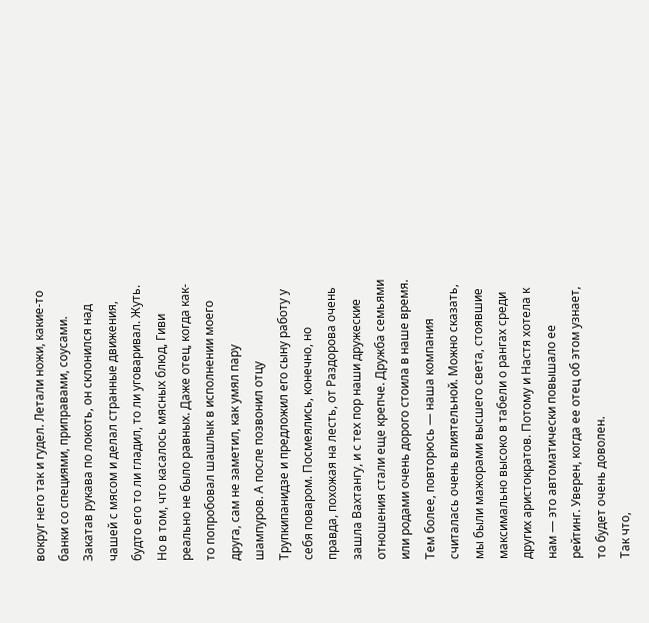вокруг него так и гудел. Летали ножи, какие-то банки со специями, приправами, соусами. Закатав рукава по локоть, он склонился над чашей с мясом и делал странные движения, будто его то ли гладил, то ли уговаривал. Жуть.
Но в том, что касалось мясных блюд, Гиви реально не было равных. Даже отец, когда как-то попробовал шашлык в исполнении моего друга, сам не заметил, как умял пару шампуров. А после позвонил отцу Трупкипанидзе и предложил его сыну работу у себя поваром. Посмеялись, конечно, но правда, похожая на лесть, от Раздорова очень зашла Вахтангу, и с тех пор наши дружеские отношения стали еще крепче. Дружба семьями или родами очень дорого стоила в наше время. Тем более, повторюсь — наша компания считалась очень влиятельной. Можно сказать, мы были мажорами высшего света, стоявшие максимально высоко в табели о рангах среди других аристократов. Потому и Настя хотела к нам — это автоматически повышало ее рейтинг. Уверен, когда ее отец об этом узнает, то будет очень доволен.
Так что,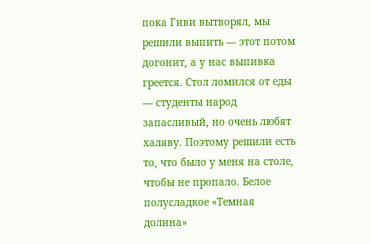пока Гиви вытворял, мы решили выпить — этот потом догонит, а у нас выпивка греется. Стол ломился от еды — студенты народ запасливый, но очень любят халяву. Поэтому решили есть то, что было у меня на столе, чтобы не пропало. Белое полусладкое «Темная долина»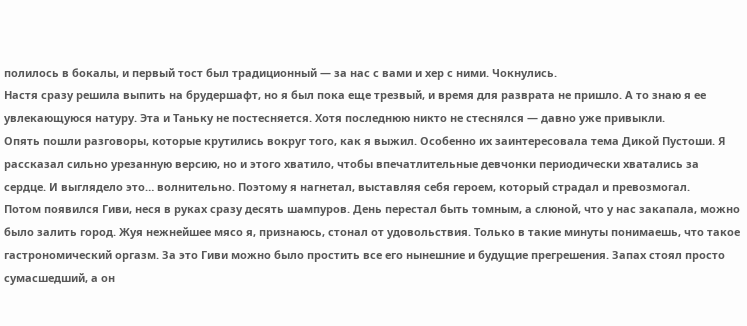полилось в бокалы, и первый тост был традиционный — за нас с вами и хер с ними. Чокнулись.
Настя сразу решила выпить на брудершафт, но я был пока еще трезвый, и время для разврата не пришло. А то знаю я ее увлекающуюся натуру. Эта и Таньку не постесняется. Хотя последнюю никто не стеснялся — давно уже привыкли.
Опять пошли разговоры, которые крутились вокруг того, как я выжил. Особенно их заинтересовала тема Дикой Пустоши. Я рассказал сильно урезанную версию, но и этого хватило, чтобы впечатлительные девчонки периодически хватались за сердце. И выглядело это… волнительно. Поэтому я нагнетал, выставляя себя героем, который страдал и превозмогал.
Потом появился Гиви, неся в руках сразу десять шампуров. День перестал быть томным, а слюной, что у нас закапала, можно было залить город. Жуя нежнейшее мясо я, признаюсь, стонал от удовольствия. Только в такие минуты понимаешь, что такое гастрономический оргазм. За это Гиви можно было простить все его нынешние и будущие прегрешения. Запах стоял просто сумасшедший, а он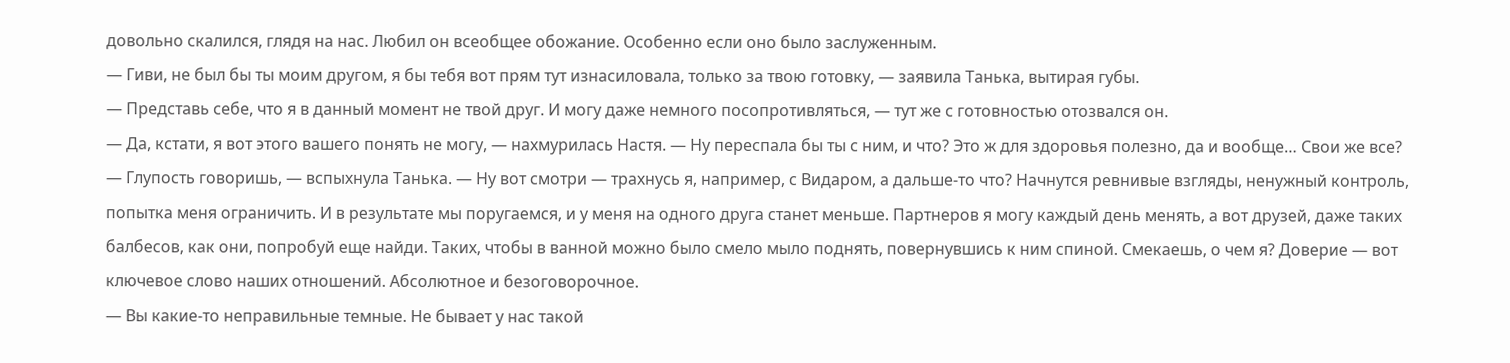довольно скалился, глядя на нас. Любил он всеобщее обожание. Особенно если оно было заслуженным.
— Гиви, не был бы ты моим другом, я бы тебя вот прям тут изнасиловала, только за твою готовку, — заявила Танька, вытирая губы.
— Представь себе, что я в данный момент не твой друг. И могу даже немного посопротивляться, — тут же с готовностью отозвался он.
— Да, кстати, я вот этого вашего понять не могу, — нахмурилась Настя. — Ну переспала бы ты с ним, и что? Это ж для здоровья полезно, да и вообще… Свои же все?
— Глупость говоришь, — вспыхнула Танька. — Ну вот смотри — трахнусь я, например, с Видаром, а дальше-то что? Начнутся ревнивые взгляды, ненужный контроль, попытка меня ограничить. И в результате мы поругаемся, и у меня на одного друга станет меньше. Партнеров я могу каждый день менять, а вот друзей, даже таких балбесов, как они, попробуй еще найди. Таких, чтобы в ванной можно было смело мыло поднять, повернувшись к ним спиной. Смекаешь, о чем я? Доверие — вот ключевое слово наших отношений. Абсолютное и безоговорочное.
— Вы какие-то неправильные темные. Не бывает у нас такой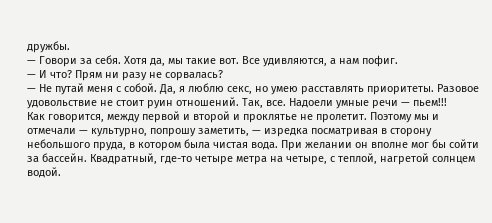дружбы.
— Говори за себя. Хотя да, мы такие вот. Все удивляются, а нам пофиг.
— И что? Прям ни разу не сорвалась?
— Не путай меня с собой. Да, я люблю секс, но умею расставлять приоритеты. Разовое удовольствие не стоит руин отношений. Так, все. Надоели умные речи — пьем!!!
Как говорится, между первой и второй и проклятье не пролетит. Поэтому мы и отмечали — культурно, попрошу заметить, — изредка посматривая в сторону небольшого пруда, в котором была чистая вода. При желании он вполне мог бы сойти за бассейн. Квадратный, где-то четыре метра на четыре, с теплой, нагретой солнцем водой.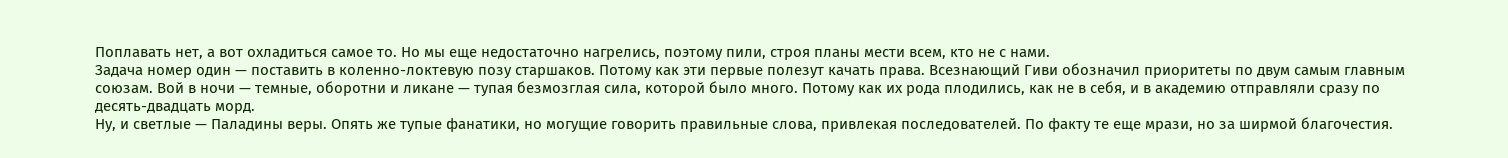Поплавать нет, а вот охладиться самое то. Но мы еще недостаточно нагрелись, поэтому пили, строя планы мести всем, кто не с нами.
Задача номер один — поставить в коленно-локтевую позу старшаков. Потому как эти первые полезут качать права. Всезнающий Гиви обозначил приоритеты по двум самым главным союзам. Вой в ночи — темные, оборотни и ликане — тупая безмозглая сила, которой было много. Потому как их рода плодились, как не в себя, и в академию отправляли сразу по десять-двадцать морд.
Ну, и светлые — Паладины веры. Опять же тупые фанатики, но могущие говорить правильные слова, привлекая последователей. По факту те еще мрази, но за ширмой благочестия.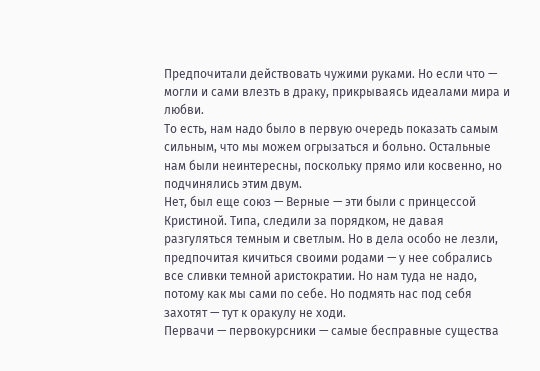Предпочитали действовать чужими руками. Но если что — могли и сами влезть в драку, прикрываясь идеалами мира и любви.
То есть, нам надо было в первую очередь показать самым сильным, что мы можем огрызаться и больно. Остальные нам были неинтересны, поскольку прямо или косвенно, но подчинялись этим двум.
Нет, был еще союз — Верные — эти были с принцессой Кристиной. Типа, следили за порядком, не давая разгуляться темным и светлым. Но в дела особо не лезли, предпочитая кичиться своими родами — у нее собрались все сливки темной аристократии. Но нам туда не надо, потому как мы сами по себе. Но подмять нас под себя захотят — тут к оракулу не ходи.
Первачи — первокурсники — самые бесправные существа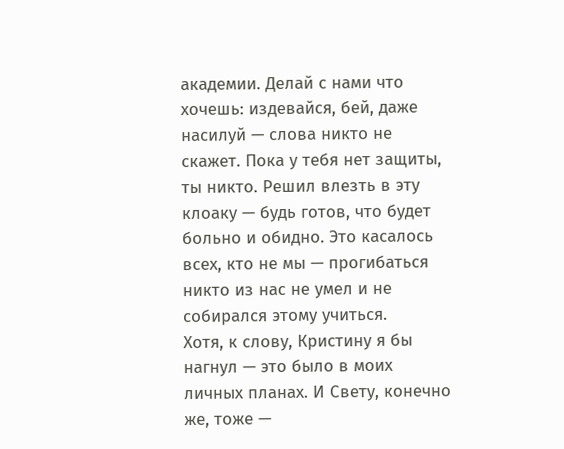академии. Делай с нами что хочешь: издевайся, бей, даже насилуй — слова никто не скажет. Пока у тебя нет защиты, ты никто. Решил влезть в эту клоаку — будь готов, что будет больно и обидно. Это касалось всех, кто не мы — прогибаться никто из нас не умел и не собирался этому учиться.
Хотя, к слову, Кристину я бы нагнул — это было в моих личных планах. И Свету, конечно же, тоже —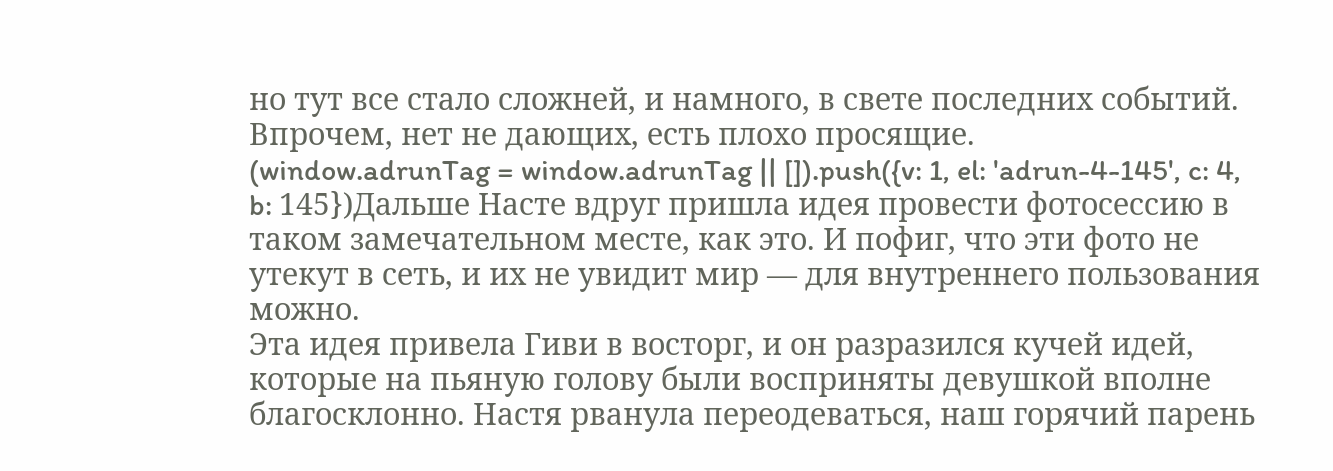но тут все стало сложней, и намного, в свете последних событий. Впрочем, нет не дающих, есть плохо просящие.
(window.adrunTag = window.adrunTag || []).push({v: 1, el: 'adrun-4-145', c: 4, b: 145})Дальше Насте вдруг пришла идея провести фотосессию в таком замечательном месте, как это. И пофиг, что эти фото не утекут в сеть, и их не увидит мир — для внутреннего пользования можно.
Эта идея привела Гиви в восторг, и он разразился кучей идей, которые на пьяную голову были восприняты девушкой вполне благосклонно. Настя рванула переодеваться, наш горячий парень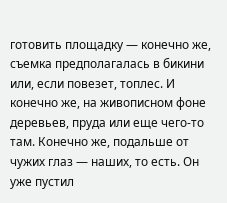готовить площадку — конечно же, съемка предполагалась в бикини или, если повезет, топлес. И конечно же, на живописном фоне деревьев, пруда или еще чего-то там. Конечно же, подальше от чужих глаз — наших, то есть. Он уже пустил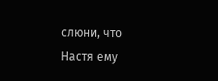слюни, что Настя ему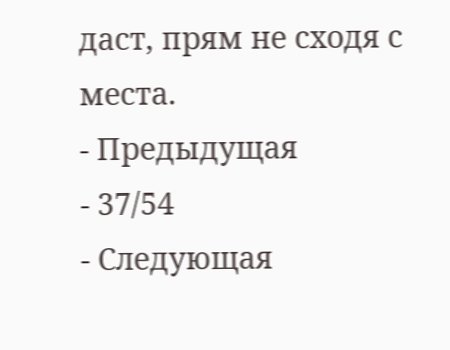даст, прям не сходя с места.
- Предыдущая
- 37/54
- Следующая